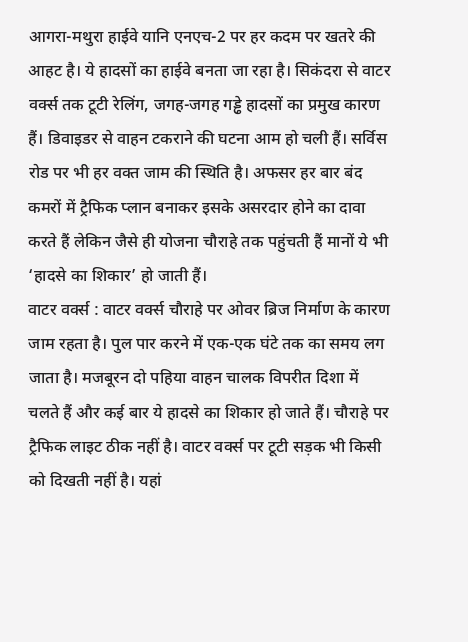आगरा-मथुरा हाईवे यानि एनएच-2 पर हर कदम पर खतरे की आहट है। ये हादसों का हाईवे बनता जा रहा है। सिकंदरा से वाटर वर्क्स तक टूटी रेलिंग, जगह-जगह गड्ढे हादसों का प्रमुख कारण हैं। डिवाइडर से वाहन टकराने की घटना आम हो चली हैं। सर्विस रोड पर भी हर वक्त जाम की स्थिति है। अफसर हर बार बंद कमरों में ट्रैफिक प्लान बनाकर इसके असरदार होने का दावा करते हैं लेकिन जैसे ही योजना चौराहे तक पहुंचती हैं मानों ये भी ‘हादसे का शिकार’ हो जाती हैं।
वाटर वर्क्स : वाटर वर्क्स चौराहे पर ओवर ब्रिज निर्माण के कारण जाम रहता है। पुल पार करने में एक-एक घंटे तक का समय लग जाता है। मजबूरन दो पहिया वाहन चालक विपरीत दिशा में चलते हैं और कई बार ये हादसे का शिकार हो जाते हैं। चौराहे पर ट्रैफिक लाइट ठीक नहीं है। वाटर वर्क्स पर टूटी सड़क भी किसी को दिखती नहीं है। यहां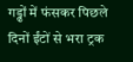गड्ढों में फंसकर पिछले दिनों ईंटों से भरा ट्रक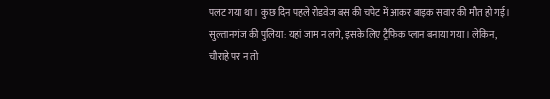पलट गया था। कुछ दिन पहले रोडवेज बस की चपेट में आकर बाइक सवार की मौत हो गई।
सुल्तानगंज की पुलिया: यहां जाम न लगे, इसके लिए ट्रैफिक प्लान बनाया गया। लेकिन, चौराहे पर न तो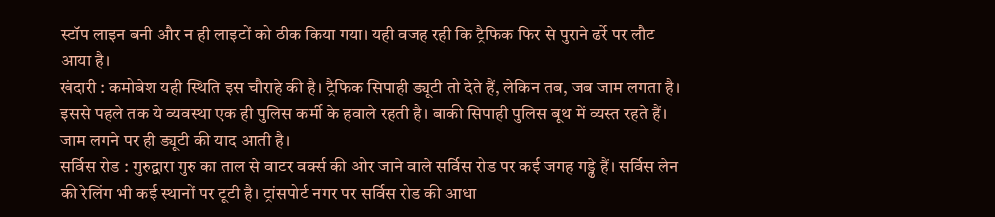स्टॉप लाइन बनी और न ही लाइटों को ठीक किया गया। यही वजह रही कि ट्रैफिक फिर से पुराने ढर्रे पर लौट आया है।
खंदारी : कमोबेश यही स्थिति इस चौराहे की है। ट्रैफिक सिपाही ड्यूटी तो देते हैं, लेकिन तब, जब जाम लगता है। इससे पहले तक ये व्यवस्था एक ही पुलिस कर्मी के हवाले रहती है। बाकी सिपाही पुलिस बूथ में व्यस्त रहते हैं। जाम लगने पर ही ड्यूटी की याद आती है।
सर्विस रोड : गुरुद्वारा गुरु का ताल से वाटर वर्क्स की ओर जाने वाले सर्विस रोड पर कई जगह गड्ढे हैं। सर्विस लेन की रेलिंग भी कई स्थानों पर टूटी है। ट्रांसपोर्ट नगर पर सर्विस रोड की आधा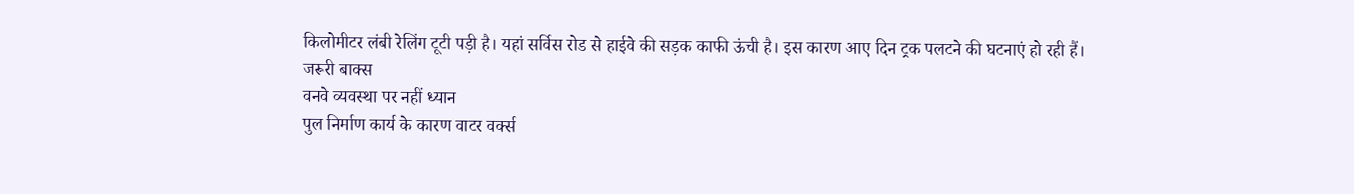किलोमीटर लंबी रेलिंग टूटी पड़ी है। यहां सर्विस रोड से हाईवे की सड़क काफी ऊंची है। इस कारण आए दिन ट्रक पलटने की घटनाएं हो रही हैं।
जरूरी बाक्स
वनवे व्यवस्था पर नहीं ध्यान
पुल निर्माण कार्य के कारण वाटर वर्क्स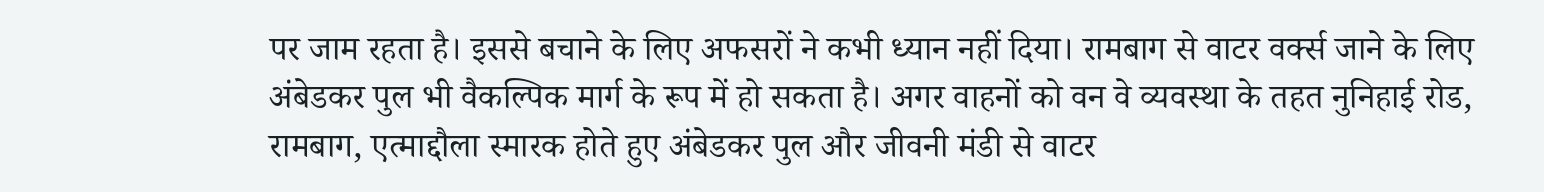पर जाम रहता है। इससे बचाने के लिए अफसरों ने कभी ध्यान नहीं दिया। रामबाग से वाटर वर्क्स जाने के लिए अंबेडकर पुल भी वैकल्पिक मार्ग के रूप में हो सकता है। अगर वाहनों को वन वे व्यवस्था के तहत नुनिहाई रोड, रामबाग, एत्माद्दौला स्मारक होते हुए अंबेडकर पुल और जीवनी मंडी से वाटर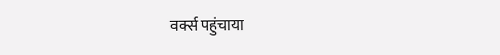वर्क्स पहुंचाया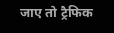जाए तो ट्रैफिक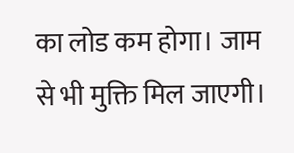का लोड कम होगा। जाम से भी मुक्ति मिल जाएगी।